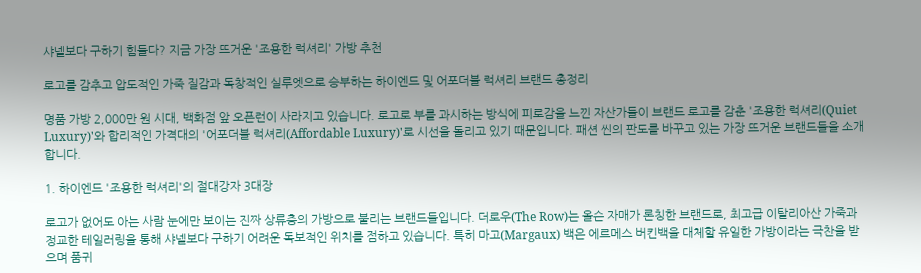샤넬보다 구하기 힘들다? 지금 가장 뜨거운 '조용한 럭셔리' 가방 추천

로고를 감추고 압도적인 가죽 질감과 독창적인 실루엣으로 승부하는 하이엔드 및 어포더블 럭셔리 브랜드 총정리

명품 가방 2,000만 원 시대, 백화점 앞 오픈런이 사라지고 있습니다. 로고로 부를 과시하는 방식에 피로감을 느낀 자산가들이 브랜드 로고를 감춘 '조용한 럭셔리(Quiet Luxury)'와 합리적인 가격대의 '어포더블 럭셔리(Affordable Luxury)'로 시선을 돌리고 있기 때문입니다. 패션 씬의 판도를 바꾸고 있는 가장 뜨거운 브랜드들을 소개합니다.

1. 하이엔드 '조용한 럭셔리'의 절대강자 3대장

로고가 없어도 아는 사람 눈에만 보이는 진짜 상류층의 가방으로 불리는 브랜드들입니다. 더로우(The Row)는 올슨 자매가 론칭한 브랜드로, 최고급 이탈리아산 가죽과 정교한 테일러링을 통해 샤넬보다 구하기 어려운 독보적인 위치를 점하고 있습니다. 특히 마고(Margaux) 백은 에르메스 버킨백을 대체할 유일한 가방이라는 극찬을 받으며 품귀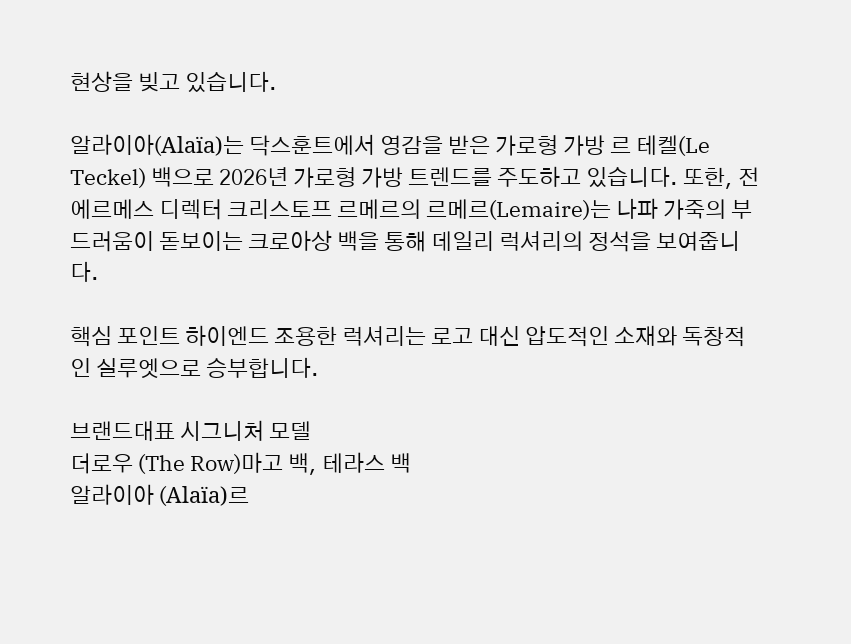현상을 빚고 있습니다.

알라이아(Alaïa)는 닥스훈트에서 영감을 받은 가로형 가방 르 테켈(Le Teckel) 백으로 2026년 가로형 가방 트렌드를 주도하고 있습니다. 또한, 전 에르메스 디렉터 크리스토프 르메르의 르메르(Lemaire)는 나파 가죽의 부드러움이 돋보이는 크로아상 백을 통해 데일리 럭셔리의 정석을 보여줍니다.

핵심 포인트 하이엔드 조용한 럭셔리는 로고 대신 압도적인 소재와 독창적인 실루엣으로 승부합니다.

브랜드대표 시그니처 모델
더로우 (The Row)마고 백, 테라스 백
알라이아 (Alaïa)르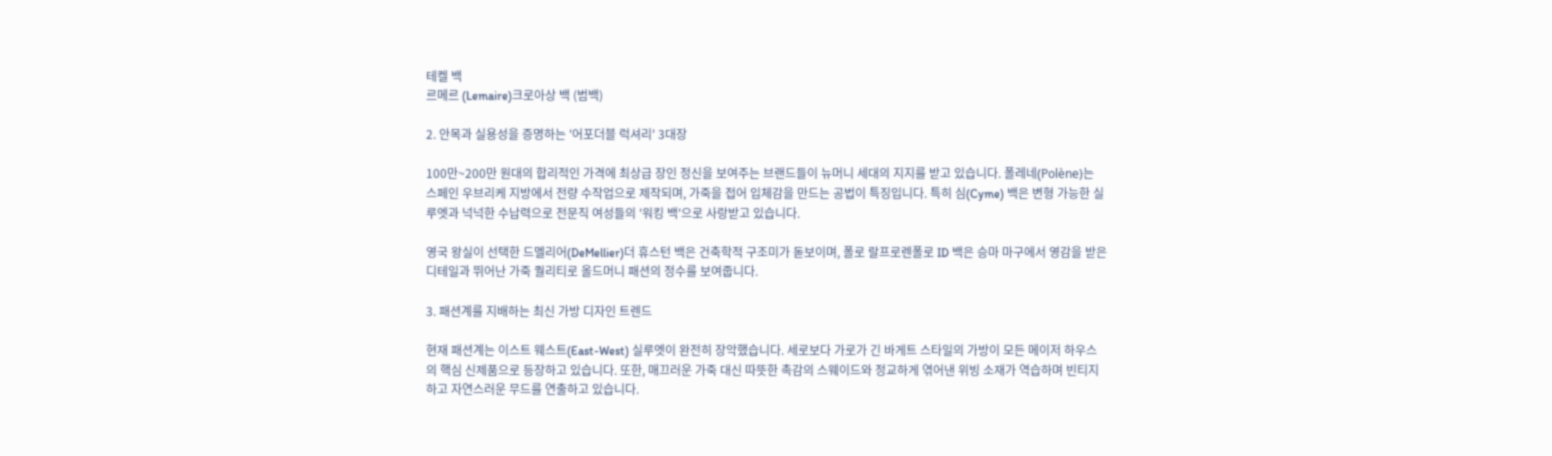테켈 백
르메르 (Lemaire)크로아상 백 (범백)

2. 안목과 실용성을 증명하는 '어포더블 럭셔리' 3대장

100만~200만 원대의 합리적인 가격에 최상급 장인 정신을 보여주는 브랜드들이 뉴머니 세대의 지지를 받고 있습니다. 폴레네(Polène)는 스페인 우브리케 지방에서 전량 수작업으로 제작되며, 가죽을 접어 입체감을 만드는 공법이 특징입니다. 특히 심(Cyme) 백은 변형 가능한 실루엣과 넉넉한 수납력으로 전문직 여성들의 '워킹 백'으로 사랑받고 있습니다.

영국 왕실이 선택한 드멜리어(DeMellier)더 휴스턴 백은 건축학적 구조미가 돋보이며, 폴로 랄프로렌폴로 ID 백은 승마 마구에서 영감을 받은 디테일과 뛰어난 가죽 퀄리티로 올드머니 패션의 정수를 보여줍니다.

3. 패션계를 지배하는 최신 가방 디자인 트렌드

현재 패션계는 이스트 웨스트(East-West) 실루엣이 완전히 장악했습니다. 세로보다 가로가 긴 바게트 스타일의 가방이 모든 메이저 하우스의 핵심 신제품으로 등장하고 있습니다. 또한, 매끄러운 가죽 대신 따뜻한 촉감의 스웨이드와 정교하게 엮어낸 위빙 소재가 역습하며 빈티지하고 자연스러운 무드를 연출하고 있습니다.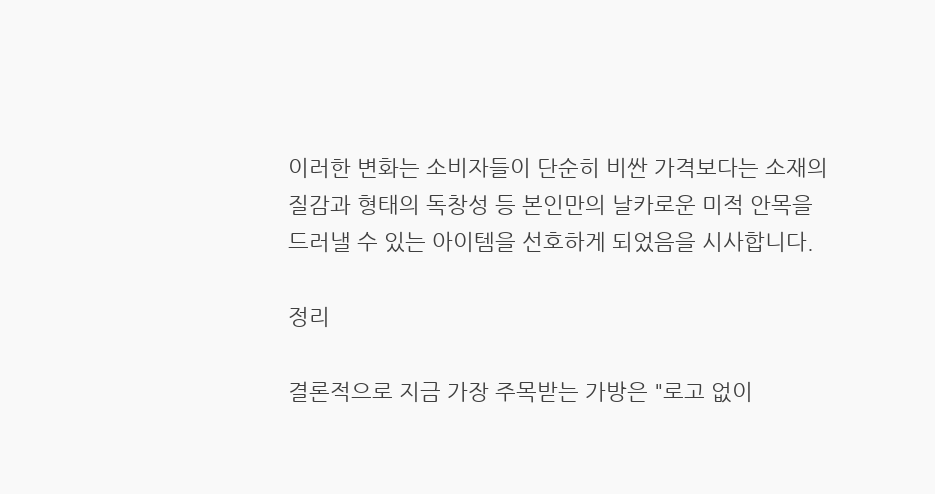이러한 변화는 소비자들이 단순히 비싼 가격보다는 소재의 질감과 형태의 독창성 등 본인만의 날카로운 미적 안목을 드러낼 수 있는 아이템을 선호하게 되었음을 시사합니다.

정리

결론적으로 지금 가장 주목받는 가방은 "로고 없이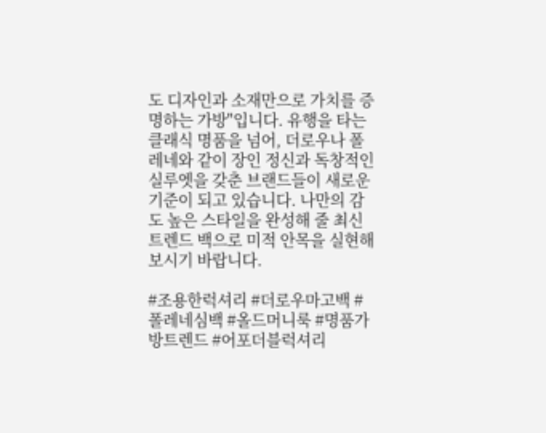도 디자인과 소재만으로 가치를 증명하는 가방"입니다. 유행을 타는 클래식 명품을 넘어, 더로우나 폴레네와 같이 장인 정신과 독창적인 실루엣을 갖춘 브랜드들이 새로운 기준이 되고 있습니다. 나만의 감도 높은 스타일을 완성해 줄 최신 트렌드 백으로 미적 안목을 실현해 보시기 바랍니다.

#조용한럭셔리 #더로우마고백 #폴레네심백 #올드머니룩 #명품가방트렌드 #어포더블럭셔리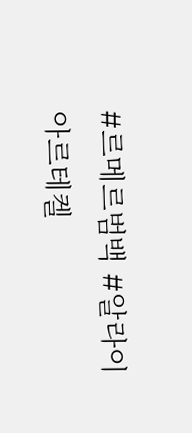#르메르범백 #알라이아르테켈